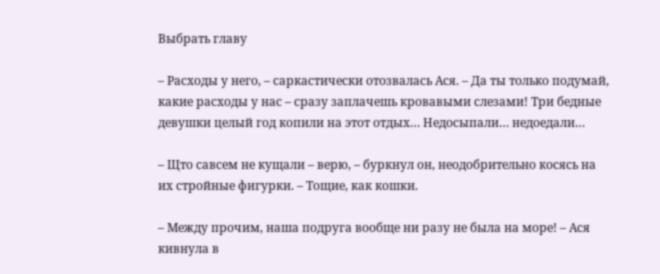Выбрать главу

– Расходы у него, – саркастически отозвалась Ася. – Да ты только подумай, какие расходы у нас – сразу заплачешь кровавыми слезами! Три бедные девушки целый год копили на этот отдых… Недосыпали… недоедали…

– Щто савсем не кущали – верю, – буркнул он, неодобрительно косясь на их стройные фигурки. – Тощие, как кошки.

– Между прочим, наша подруга вообще ни разу не была на море! – Ася кивнула в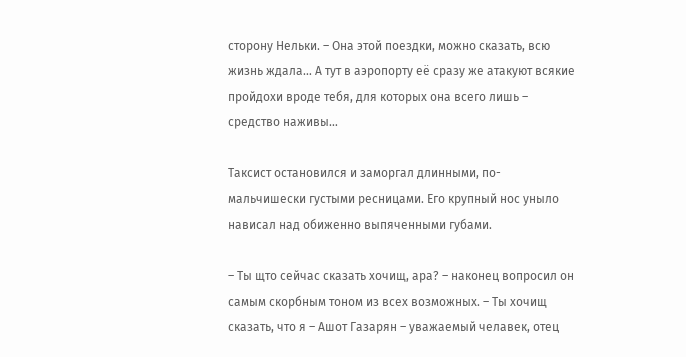сторону Нельки. – Она этой поездки, можно сказать, всю жизнь ждала… А тут в аэропорту её сразу же атакуют всякие пройдохи вроде тебя, для которых она всего лишь – средство наживы…

Таксист остановился и заморгал длинными, по-мальчишески густыми ресницами. Его крупный нос уныло нависал над обиженно выпяченными губами.

– Ты щто сейчас сказать хочищ, ара? – наконец вопросил он самым скорбным тоном из всех возможных. – Ты хочищ сказать, что я – Ашот Газарян – уважаемый челавек, отец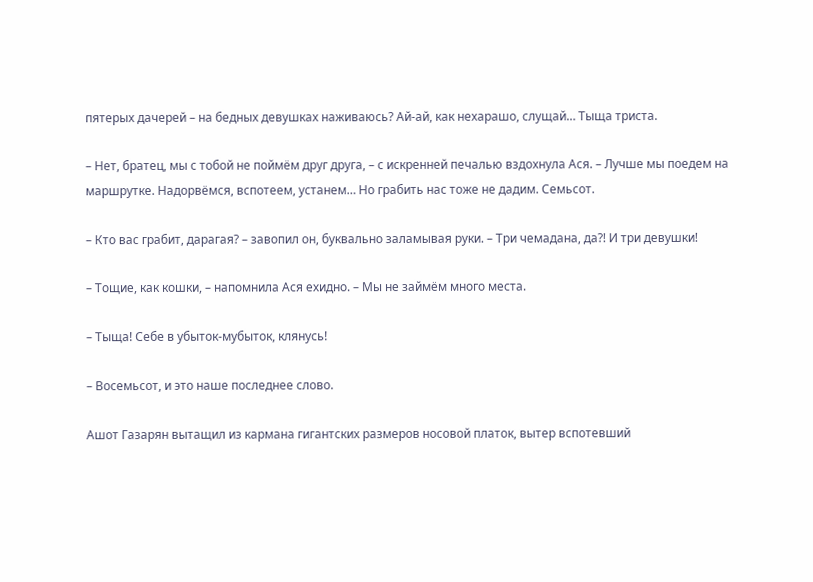пятерых дачерей – на бедных девушках наживаюсь? Ай-ай, как нехарашо, слущай… Тыща триста.

– Нет, братец, мы с тобой не поймём друг друга, – с искренней печалью вздохнула Ася. – Лучше мы поедем на маршрутке. Надорвёмся, вспотеем, устанем… Но грабить нас тоже не дадим. Семьсот.

– Кто вас грабит, дарагая? – завопил он, буквально заламывая руки. – Три чемадана, да?! И три девушки!

– Тощие, как кошки, – напомнила Ася ехидно. – Мы не займём много места.

– Тыща! Себе в убыток-мубыток, клянусь!

– Восемьсот, и это наше последнее слово.

Ашот Газарян вытащил из кармана гигантских размеров носовой платок, вытер вспотевший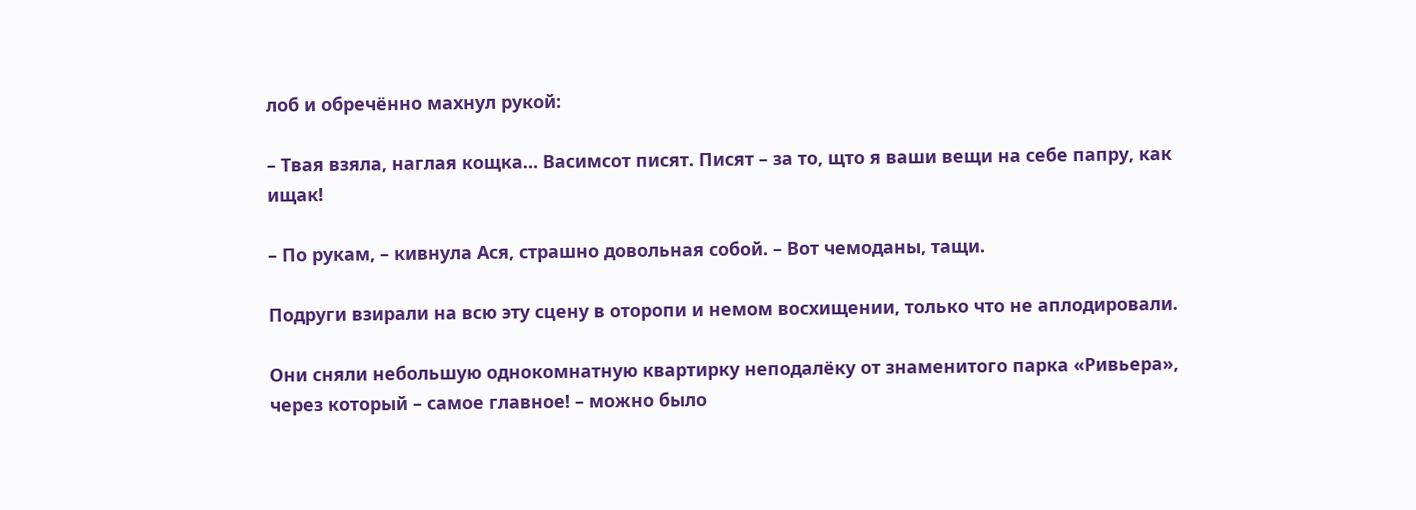лоб и обречённо махнул рукой:

– Твая взяла, наглая кощка… Васимсот писят. Писят – за то, щто я ваши вещи на себе папру, как ищак!

– По рукам, – кивнула Ася, страшно довольная собой. – Вот чемоданы, тащи.

Подруги взирали на всю эту сцену в оторопи и немом восхищении, только что не аплодировали.

Они сняли небольшую однокомнатную квартирку неподалёку от знаменитого парка «Ривьера», через который – самое главное! – можно было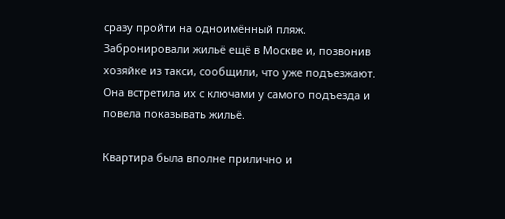сразу пройти на одноимённый пляж. Забронировали жильё ещё в Москве и, позвонив хозяйке из такси, сообщили, что уже подъезжают. Она встретила их с ключами у самого подъезда и повела показывать жильё.

Квартира была вполне прилично и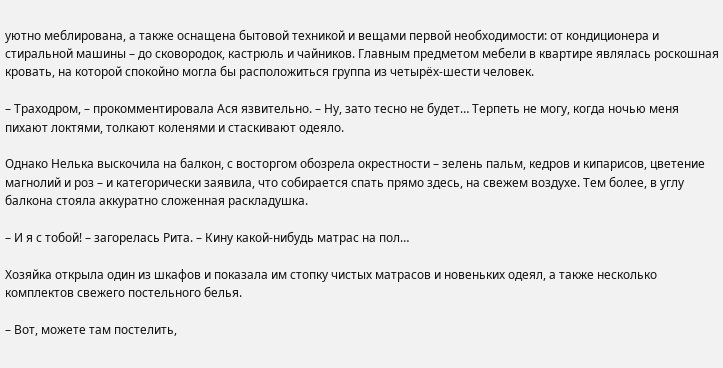уютно меблирована, а также оснащена бытовой техникой и вещами первой необходимости: от кондиционера и стиральной машины – до сковородок, кастрюль и чайников. Главным предметом мебели в квартире являлась роскошная кровать, на которой спокойно могла бы расположиться группа из четырёх-шести человек.

– Траходром, – прокомментировала Ася язвительно. – Ну, зато тесно не будет… Терпеть не могу, когда ночью меня пихают локтями, толкают коленями и стаскивают одеяло.

Однако Нелька выскочила на балкон, с восторгом обозрела окрестности – зелень пальм, кедров и кипарисов, цветение магнолий и роз – и категорически заявила, что собирается спать прямо здесь, на свежем воздухе. Тем более, в углу балкона стояла аккуратно сложенная раскладушка.

– И я с тобой! – загорелась Рита. – Кину какой-нибудь матрас на пол…

Хозяйка открыла один из шкафов и показала им стопку чистых матрасов и новеньких одеял, а также несколько комплектов свежего постельного белья.

– Вот, можете там постелить,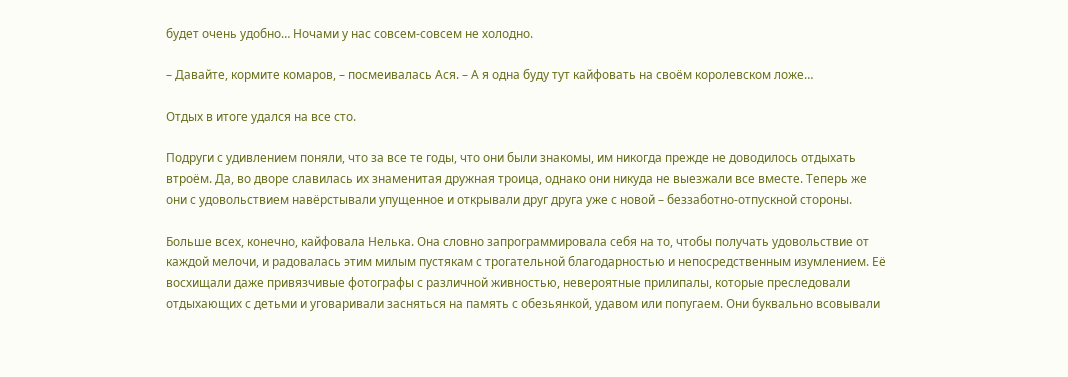будет очень удобно… Ночами у нас совсем-совсем не холодно.

– Давайте, кормите комаров, – посмеивалась Ася. – А я одна буду тут кайфовать на своём королевском ложе…

Отдых в итоге удался на все сто.

Подруги с удивлением поняли, что за все те годы, что они были знакомы, им никогда прежде не доводилось отдыхать втроём. Да, во дворе славилась их знаменитая дружная троица, однако они никуда не выезжали все вместе. Теперь же они с удовольствием навёрстывали упущенное и открывали друг друга уже с новой – беззаботно-отпускной стороны.

Больше всех, конечно, кайфовала Нелька. Она словно запрограммировала себя на то, чтобы получать удовольствие от каждой мелочи, и радовалась этим милым пустякам с трогательной благодарностью и непосредственным изумлением. Её восхищали даже привязчивые фотографы с различной живностью, невероятные прилипалы, которые преследовали отдыхающих с детьми и уговаривали засняться на память с обезьянкой, удавом или попугаем. Они буквально всовывали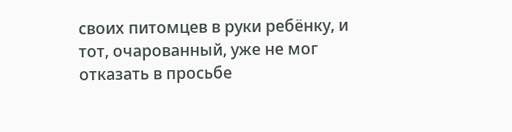своих питомцев в руки ребёнку, и тот, очарованный, уже не мог отказать в просьбе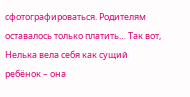сфотографироваться. Родителям оставалось только платить… Так вот, Нелька вела себя как сущий ребёнок – она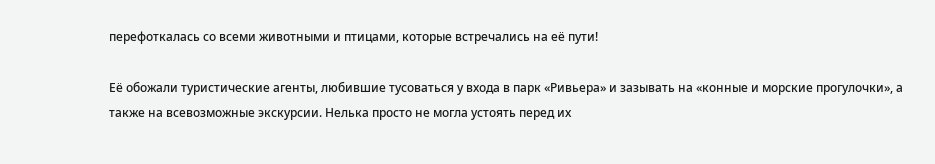перефоткалась со всеми животными и птицами, которые встречались на её пути!

Её обожали туристические агенты, любившие тусоваться у входа в парк «Ривьера» и зазывать на «конные и морские прогулочки», а также на всевозможные экскурсии. Нелька просто не могла устоять перед их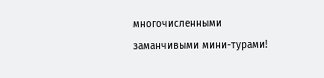многочисленными заманчивыми мини-турами!